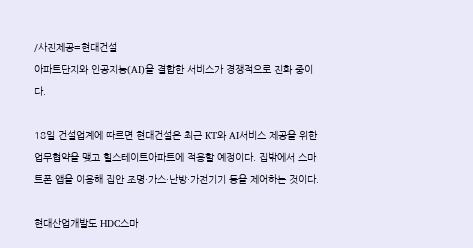/사진제공=현대건설
아파트단지와 인공지능(AI)을 결합한 서비스가 경쟁적으로 진화 중이다.

18일 건설업계에 따르면 현대건설은 최근 KT와 AI서비스 제공을 위한 업무협약을 맺고 힐스테이트아파트에 적용할 예정이다. 집밖에서 스마트폰 앱을 이용해 집안 조명·가스·난방·가전기기 등을 제어하는 것이다.

현대산업개발도 HDC스마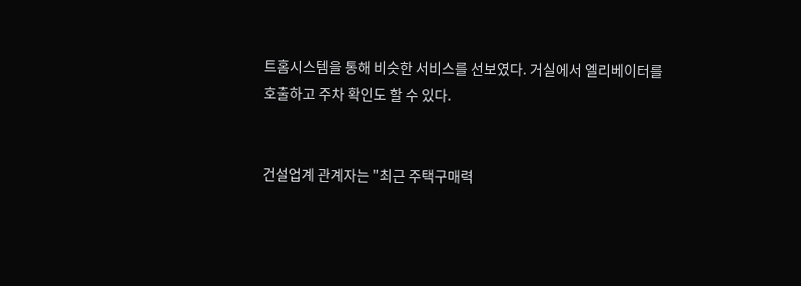트홈시스템을 통해 비슷한 서비스를 선보였다. 거실에서 엘리베이터를 호출하고 주차 확인도 할 수 있다.


건설업계 관계자는 "최근 주택구매력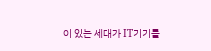이 있는 세대가 IT기기를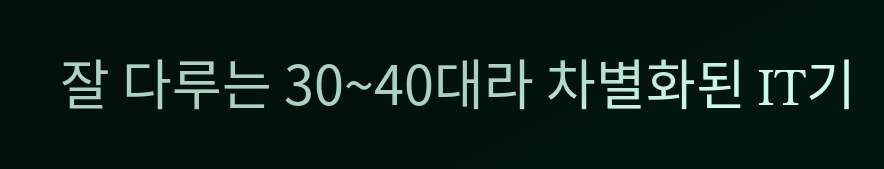잘 다루는 30~40대라 차별화된 IT기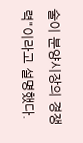술이 분양시장의 경쟁력"이라고 설명했다.